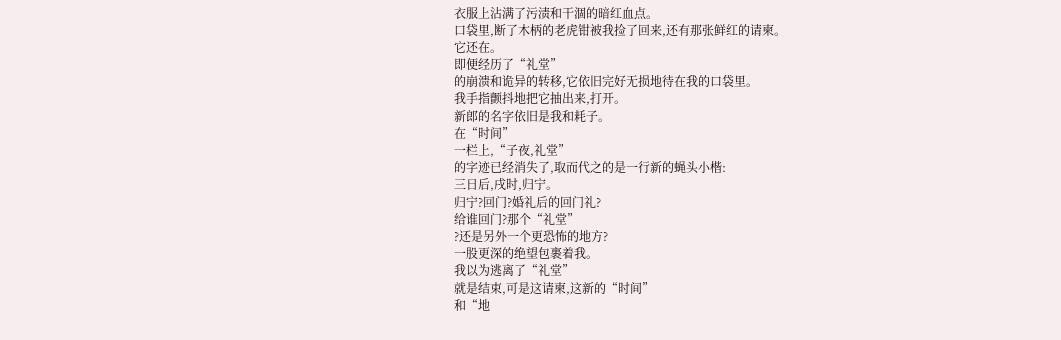衣服上沾满了污渍和干涸的暗红血点。
口袋里,断了木柄的老虎钳被我捡了回来,还有那张鲜红的请柬。
它还在。
即便经历了“礼堂”
的崩溃和诡异的转移,它依旧完好无损地待在我的口袋里。
我手指颤抖地把它抽出来,打开。
新郎的名字依旧是我和耗子。
在“时间”
一栏上,“子夜,礼堂”
的字迹已经消失了,取而代之的是一行新的蝇头小楷:
三日后,戌时,归宁。
归宁?回门?婚礼后的回门礼?
给谁回门?那个“礼堂”
?还是另外一个更恐怖的地方?
一股更深的绝望包裹着我。
我以为逃离了“礼堂”
就是结束,可是这请柬,这新的“时间”
和“地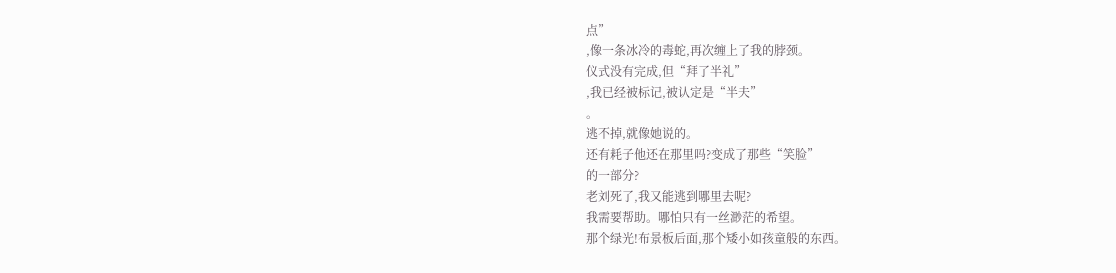点”
,像一条冰冷的毒蛇,再次缠上了我的脖颈。
仪式没有完成,但“拜了半礼”
,我已经被标记,被认定是“半夫”
。
逃不掉,就像她说的。
还有耗子他还在那里吗?变成了那些“笑脸”
的一部分?
老刘死了,我又能逃到哪里去呢?
我需要帮助。哪怕只有一丝渺茫的希望。
那个绿光!布景板后面,那个矮小如孩童般的东西。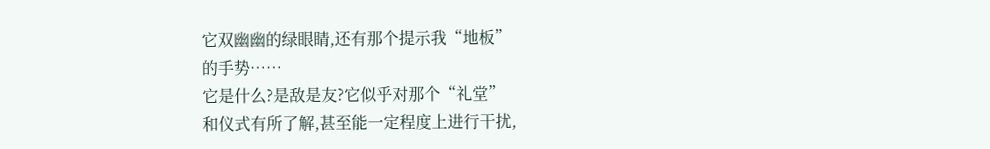它双幽幽的绿眼睛,还有那个提示我“地板”
的手势……
它是什么?是敌是友?它似乎对那个“礼堂”
和仪式有所了解,甚至能一定程度上进行干扰,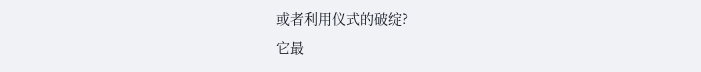或者利用仪式的破绽?
它最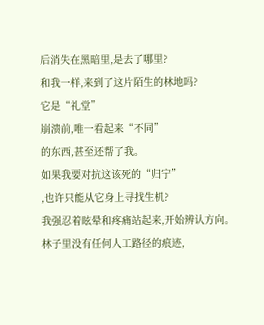后消失在黑暗里,是去了哪里?
和我一样,来到了这片陌生的林地吗?
它是“礼堂”
崩溃前,唯一看起来“不同”
的东西,甚至还帮了我。
如果我要对抗这该死的“归宁”
,也许只能从它身上寻找生机?
我强忍着眩晕和疼痛站起来,开始辨认方向。
林子里没有任何人工路径的痕迹,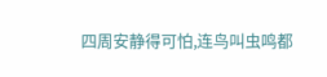四周安静得可怕,连鸟叫虫鸣都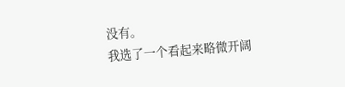没有。
我选了一个看起来略微开阔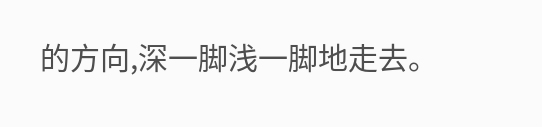的方向,深一脚浅一脚地走去。